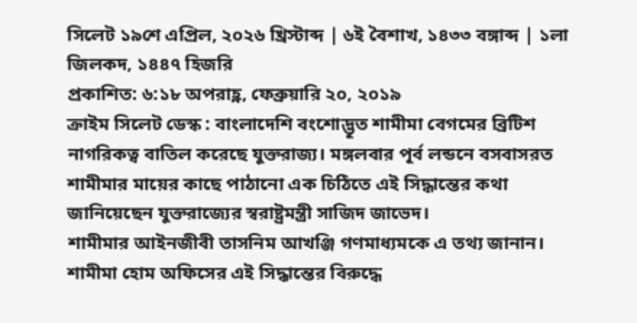সিলেট ১৯শে এপ্রিল, ২০২৬ খ্রিস্টাব্দ | ৬ই বৈশাখ, ১৪৩৩ বঙ্গাব্দ | ১লা জিলকদ, ১৪৪৭ হিজরি
প্রকাশিত: ৬:১৮ অপরাহ্ণ, ফেব্রুয়ারি ২০, ২০১৯
ক্রাইম সিলেট ডেস্ক : বাংলাদেশি বংশোদ্ভূত শামীমা বেগমের ব্রিটিশ নাগরিকত্ব বাতিল করেছে যুক্তরাজ্য। মঙ্গলবার পূর্ব লন্ডনে বসবাসরত শামীমার মায়ের কাছে পাঠানো এক চিঠিতে এই সিদ্ধান্তের কথা জানিয়েছেন যুক্তরাজ্যের স্বরাষ্ট্রমন্ত্রী সাজিদ জাভেদ।
শামীমার আইনজীবী তাসনিম আখঞ্জি গণমাধ্যমকে এ তথ্য জানান। শামীমা হোম অফিসের এই সিদ্ধান্তের বিরুদ্ধে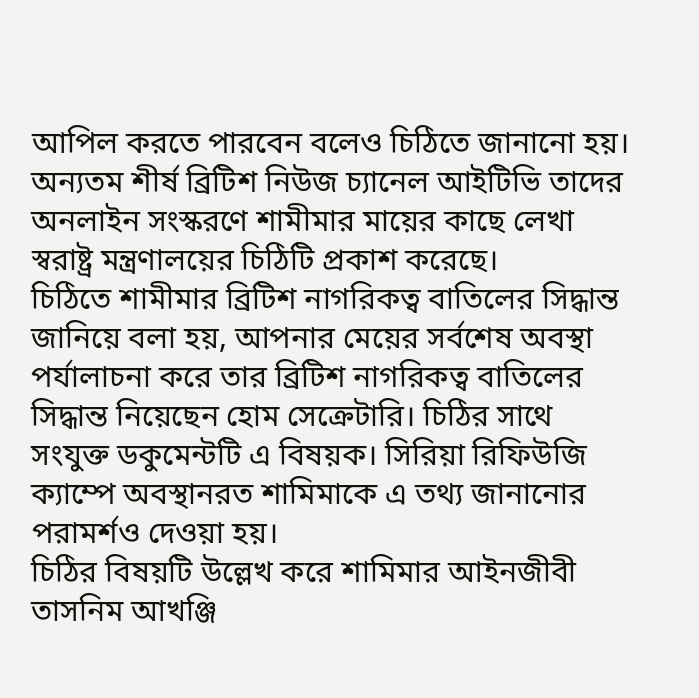আপিল করতে পারবেন বলেও চিঠিতে জানানো হয়।
অন্যতম শীর্ষ ব্রিটিশ নিউজ চ্যানেল আইটিভি তাদের অনলাইন সংস্করণে শামীমার মায়ের কাছে লেখা স্বরাষ্ট্র মন্ত্রণালয়ের চিঠিটি প্রকাশ করেছে।
চিঠিতে শামীমার ব্রিটিশ নাগরিকত্ব বাতিলের সিদ্ধান্ত জানিয়ে বলা হয়, আপনার মেয়ের সর্বশেষ অবস্থা পর্যালাচনা করে তার ব্রিটিশ নাগরিকত্ব বাতিলের সিদ্ধান্ত নিয়েছেন হোম সেক্রেটারি। চিঠির সাথে সংযুক্ত ডকুমেন্টটি এ বিষয়ক। সিরিয়া রিফিউজি ক্যাম্পে অবস্থানরত শামিমাকে এ তথ্য জানানোর পরামর্শও দেওয়া হয়।
চিঠির বিষয়টি উল্লেখ করে শামিমার আইনজীবী তাসনিম আখঞ্জি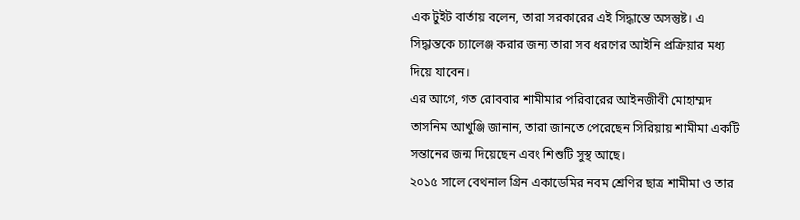এক টুইট বার্তায় বলেন, তারা সরকারের এই সিদ্ধান্তে অসন্তুষ্ট। এ সিদ্ধান্তকে চ্যালেঞ্জ করার জন্য তারা সব ধরণের আইনি প্রক্রিয়ার মধ্য দিয়ে যাবেন।
এর আগে, গত রোববার শামীমার পরিবারের আইনজীবী মোহাম্মদ তাসনিম আখুঞ্জি জানান, তারা জানতে পেরেছেন সিরিয়ায় শামীমা একটি সন্তানের জন্ম দিয়েছেন এবং শিশুটি সুস্থ আছে।
২০১৫ সালে বেথনাল গ্রিন একাডেমির নবম শ্রেণির ছাত্র শামীমা ও তার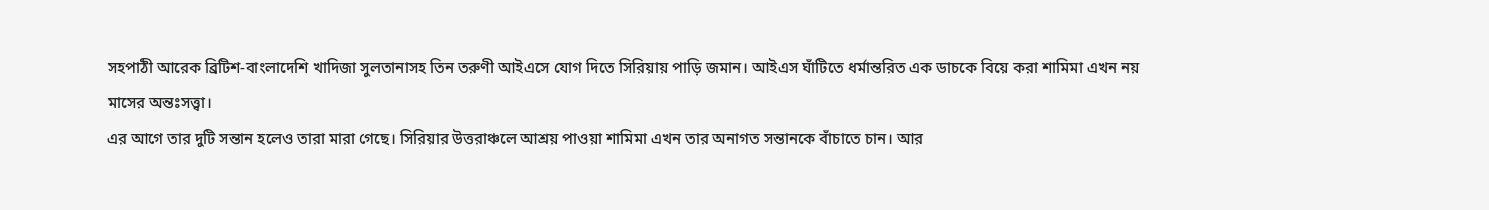সহপাঠী আরেক ব্রিটিশ-বাংলাদেশি খাদিজা সুলতানাসহ তিন তরুণী আইএসে যোগ দিতে সিরিয়ায় পাড়ি জমান। আইএস ঘাঁটিতে ধর্মান্তরিত এক ডাচকে বিয়ে করা শামিমা এখন নয় মাসের অন্তঃসত্ত্বা।
এর আগে তার দুটি সন্তান হলেও তারা মারা গেছে। সিরিয়ার উত্তরাঞ্চলে আশ্রয় পাওয়া শামিমা এখন তার অনাগত সন্তানকে বাঁচাতে চান। আর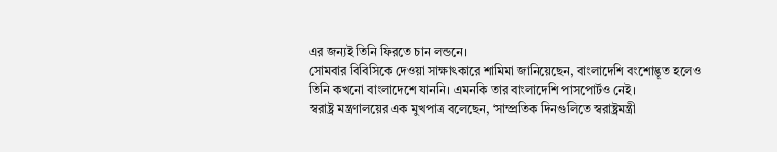এর জন্যই তিনি ফিরতে চান লন্ডনে।
সোমবার বিবিসিকে দেওয়া সাক্ষাৎকারে শামিমা জানিয়েছেন, বাংলাদেশি বংশোদ্ভূত হলেও তিনি কখনো বাংলাদেশে যাননি। এমনকি তার বাংলাদেশি পাসপোর্টও নেই।
স্বরাষ্ট্র মন্ত্রণালয়ের এক মুখপাত্র বলেছেন, ‘সাম্প্রতিক দিনগুলিতে স্বরাষ্ট্রমন্ত্রী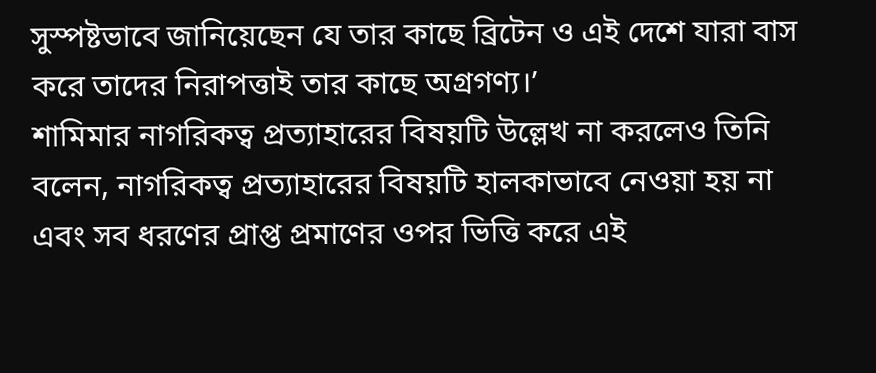সুস্পষ্টভাবে জানিয়েছেন যে তার কাছে ব্রিটেন ও এই দেশে যারা বাস করে তাদের নিরাপত্তাই তার কাছে অগ্রগণ্য।’
শামিমার নাগরিকত্ব প্রত্যাহারের বিষয়টি উল্লেখ না করলেও তিনি বলেন, নাগরিকত্ব প্রত্যাহারের বিষয়টি হালকাভাবে নেওয়া হয় না এবং সব ধরণের প্রাপ্ত প্রমাণের ওপর ভিত্তি করে এই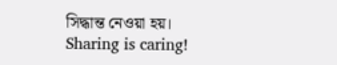সিদ্ধান্ত নেওয়া হয়।
Sharing is caring!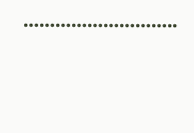………………………..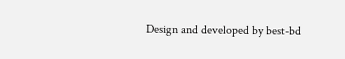Design and developed by best-bd